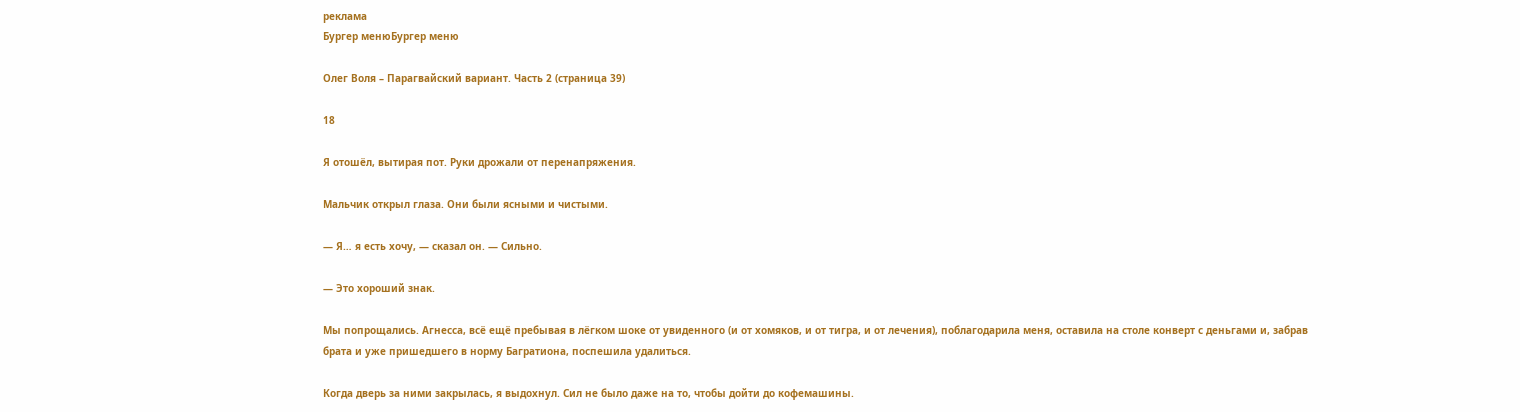реклама
Бургер менюБургер меню

Олег Воля – Парагвайский вариант. Часть 2 (страница 39)

18

Я отошёл, вытирая пот. Руки дрожали от перенапряжения.

Мальчик открыл глаза. Они были ясными и чистыми.

— Я… я есть хочу, — сказал он. — Сильно.

— Это хороший знак.

Мы попрощались. Агнесса, всё ещё пребывая в лёгком шоке от увиденного (и от хомяков, и от тигра, и от лечения), поблагодарила меня, оставила на столе конверт с деньгами и, забрав брата и уже пришедшего в норму Багратиона, поспешила удалиться.

Когда дверь за ними закрылась, я выдохнул. Сил не было даже на то, чтобы дойти до кофемашины.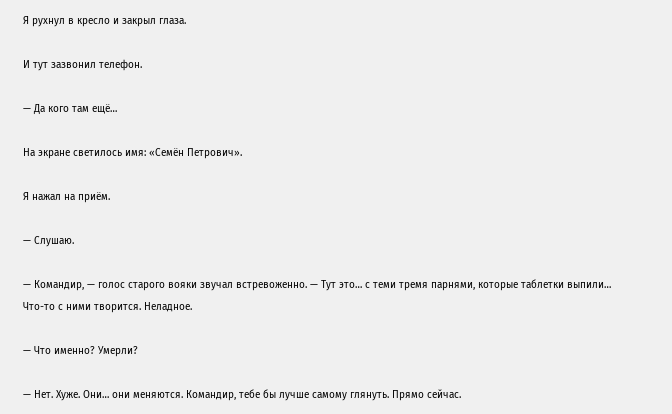Я рухнул в кресло и закрыл глаза.

И тут зазвонил телефон.

— Да кого там ещё…

На экране светилось имя: «Семён Петрович».

Я нажал на приём.

— Слушаю.

— Командир, — голос старого вояки звучал встревоженно. — Тут это… с теми тремя парнями, которые таблетки выпили… Что-то с ними творится. Неладное.

— Что именно? Умерли?

— Нет. Хуже. Они… они меняются. Командир, тебе бы лучше самому глянуть. Прямо сейчас.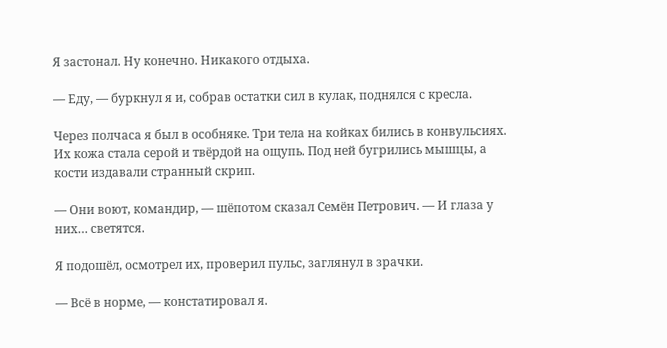Я застонал. Ну конечно. Никакого отдыха.

— Еду, — буркнул я и, собрав остатки сил в кулак, поднялся с кресла.

Через полчаса я был в особняке. Три тела на койках бились в конвульсиях. Их кожа стала серой и твёрдой на ощупь. Под ней бугрились мышцы, а кости издавали странный скрип.

— Они воют, командир, — шёпотом сказал Семён Петрович. — И глаза у них… светятся.

Я подошёл, осмотрел их, проверил пульс, заглянул в зрачки.

— Всё в норме, — констатировал я.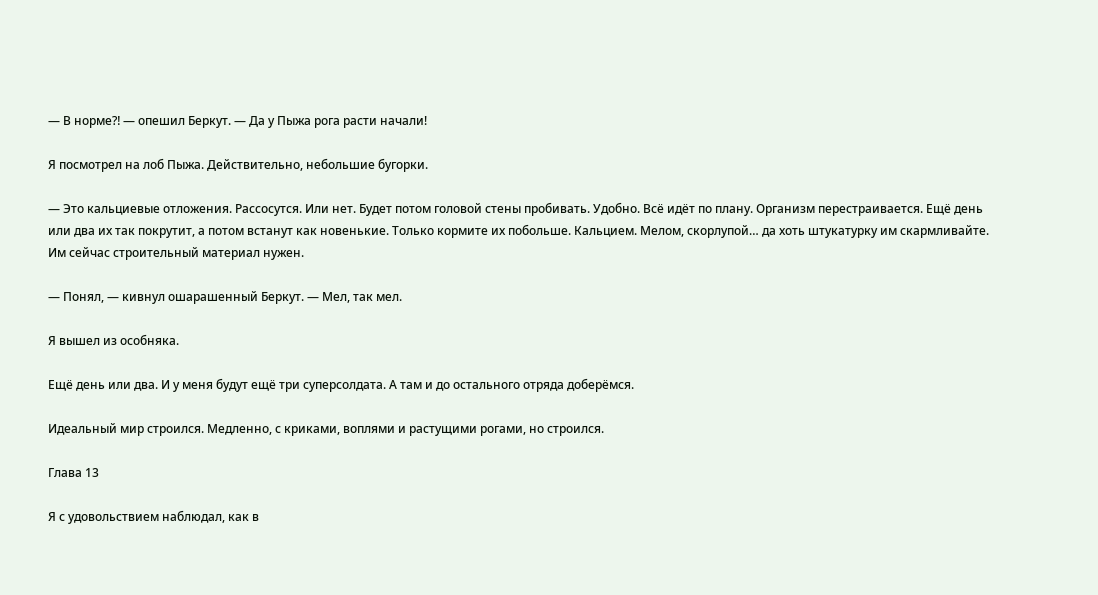— В норме⁈ — опешил Беркут. — Да у Пыжа рога расти начали!

Я посмотрел на лоб Пыжа. Действительно, небольшие бугорки.

— Это кальциевые отложения. Рассосутся. Или нет. Будет потом головой стены пробивать. Удобно. Всё идёт по плану. Организм перестраивается. Ещё день или два их так покрутит, а потом встанут как новенькие. Только кормите их побольше. Кальцием. Мелом, скорлупой… да хоть штукатурку им скармливайте. Им сейчас строительный материал нужен.

— Понял, — кивнул ошарашенный Беркут. — Мел, так мел.

Я вышел из особняка.

Ещё день или два. И у меня будут ещё три суперсолдата. А там и до остального отряда доберёмся.

Идеальный мир строился. Медленно, с криками, воплями и растущими рогами, но строился.

Глава 13

Я с удовольствием наблюдал, как в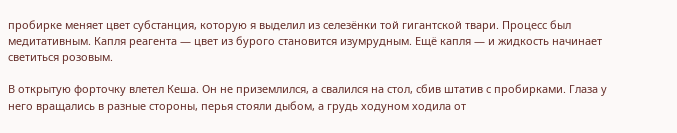пробирке меняет цвет субстанция, которую я выделил из селезёнки той гигантской твари. Процесс был медитативным. Капля реагента — цвет из бурого становится изумрудным. Ещё капля — и жидкость начинает светиться розовым.

В открытую форточку влетел Кеша. Он не приземлился, а свалился на стол, сбив штатив с пробирками. Глаза у него вращались в разные стороны, перья стояли дыбом, а грудь ходуном ходила от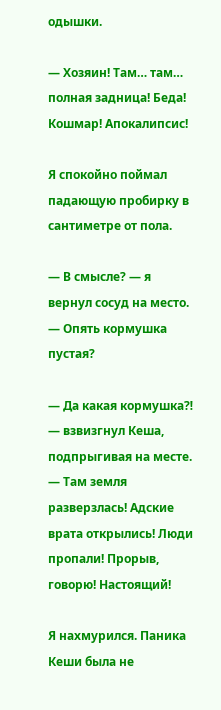одышки.

— Хозяин! Там… там… полная задница! Беда! Кошмар! Апокалипсис!

Я спокойно поймал падающую пробирку в сантиметре от пола.

— В смысле? — я вернул сосуд на место. — Опять кормушка пустая?

— Да какая кормушка⁈ — взвизгнул Кеша, подпрыгивая на месте. — Там земля разверзлась! Адские врата открылись! Люди пропали! Прорыв, говорю! Настоящий!

Я нахмурился. Паника Кеши была не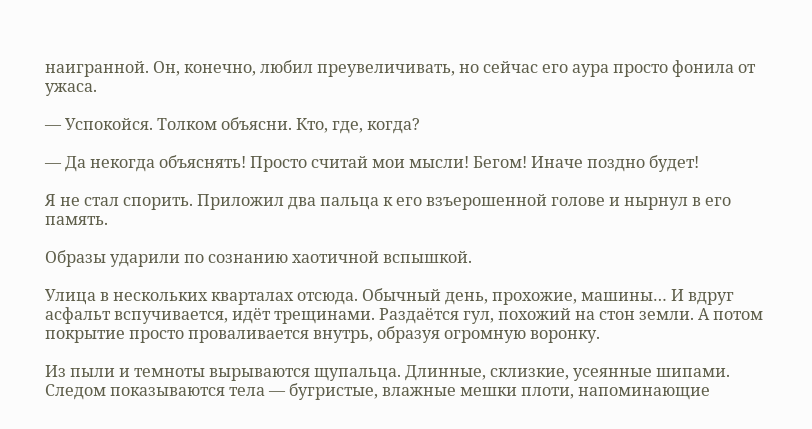наигранной. Он, конечно, любил преувеличивать, но сейчас его аура просто фонила от ужаса.

— Успокойся. Толком объясни. Кто, где, когда?

— Да некогда объяснять! Просто считай мои мысли! Бегом! Иначе поздно будет!

Я не стал спорить. Приложил два пальца к его взъерошенной голове и нырнул в его память.

Образы ударили по сознанию хаотичной вспышкой.

Улица в нескольких кварталах отсюда. Обычный день, прохожие, машины… И вдруг асфальт вспучивается, идёт трещинами. Раздаётся гул, похожий на стон земли. А потом покрытие просто проваливается внутрь, образуя огромную воронку.

Из пыли и темноты вырываются щупальца. Длинные, склизкие, усеянные шипами. Следом показываются тела — бугристые, влажные мешки плоти, напоминающие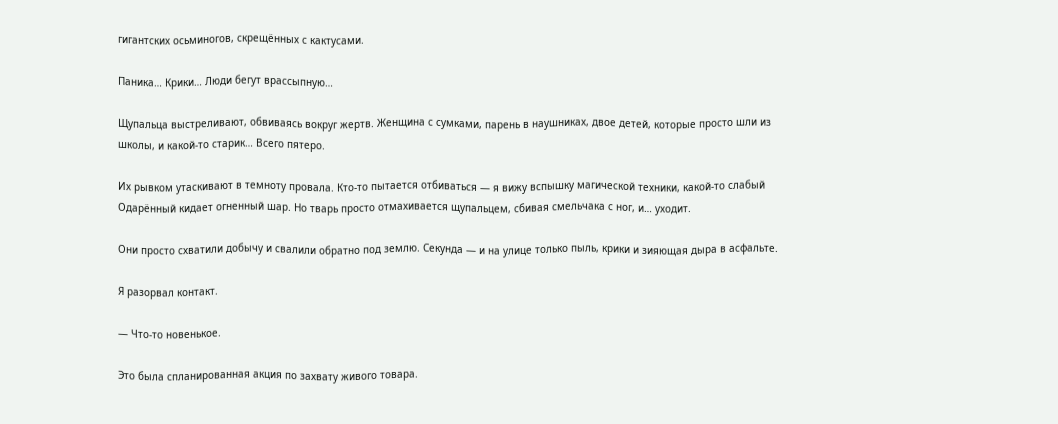гигантских осьминогов, скрещённых с кактусами.

Паника… Крики… Люди бегут врассыпную…

Щупальца выстреливают, обвиваясь вокруг жертв. Женщина с сумками, парень в наушниках, двое детей, которые просто шли из школы, и какой-то старик… Всего пятеро.

Их рывком утаскивают в темноту провала. Кто-то пытается отбиваться — я вижу вспышку магической техники, какой-то слабый Одарённый кидает огненный шар. Но тварь просто отмахивается щупальцем, сбивая смельчака с ног, и… уходит.

Они просто схватили добычу и свалили обратно под землю. Секунда — и на улице только пыль, крики и зияющая дыра в асфальте.

Я разорвал контакт.

— Что-то новенькое.

Это была спланированная акция по захвату живого товара.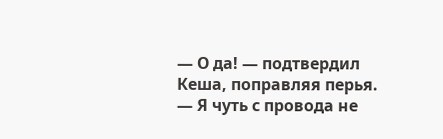— О да! — подтвердил Кеша, поправляя перья. — Я чуть с провода не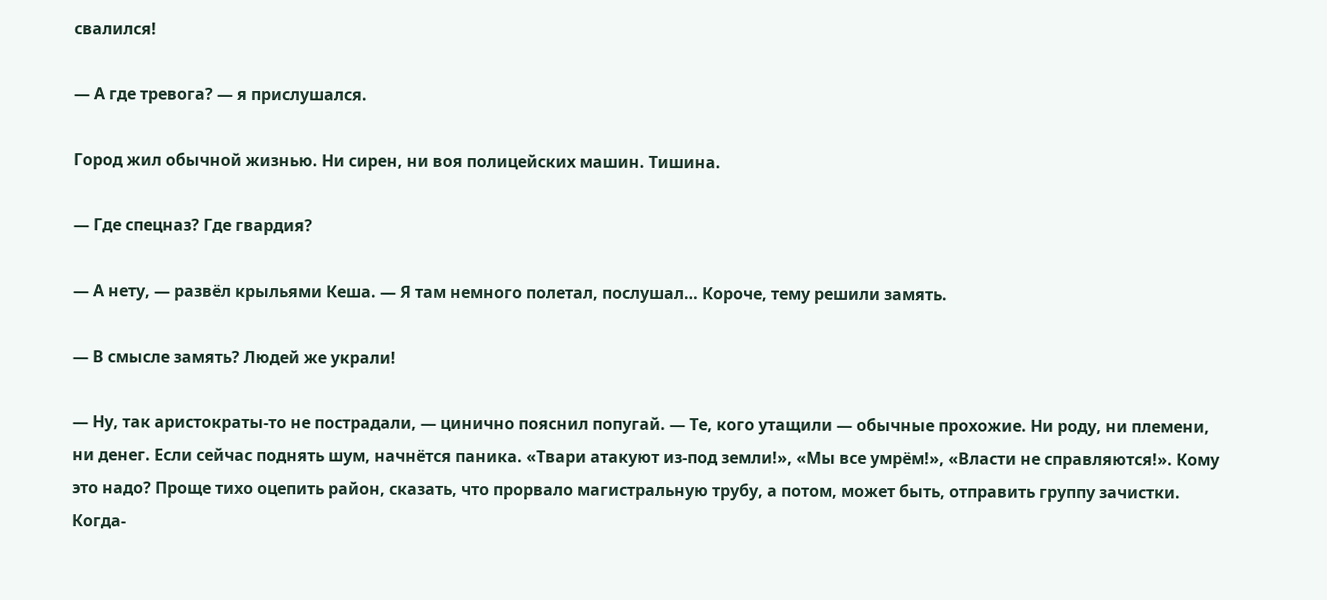свалился!

— А где тревога? — я прислушался.

Город жил обычной жизнью. Ни сирен, ни воя полицейских машин. Тишина.

— Где спецназ? Где гвардия?

— А нету, — развёл крыльями Кеша. — Я там немного полетал, послушал… Короче, тему решили замять.

— В смысле замять? Людей же украли!

— Ну, так аристократы-то не пострадали, — цинично пояснил попугай. — Те, кого утащили — обычные прохожие. Ни роду, ни племени, ни денег. Если сейчас поднять шум, начнётся паника. «Твари атакуют из-под земли!», «Мы все умрём!», «Власти не справляются!». Кому это надо? Проще тихо оцепить район, сказать, что прорвало магистральную трубу, а потом, может быть, отправить группу зачистки. Когда-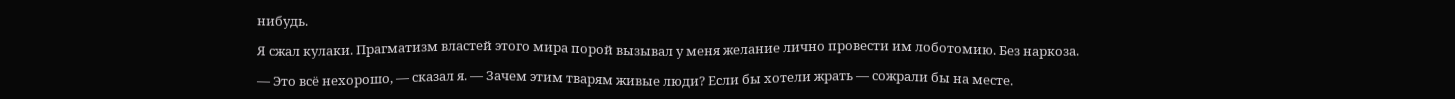нибудь.

Я сжал кулаки. Прагматизм властей этого мира порой вызывал у меня желание лично провести им лоботомию. Без наркоза.

— Это всё нехорошо, — сказал я. — Зачем этим тварям живые люди? Если бы хотели жрать — сожрали бы на месте.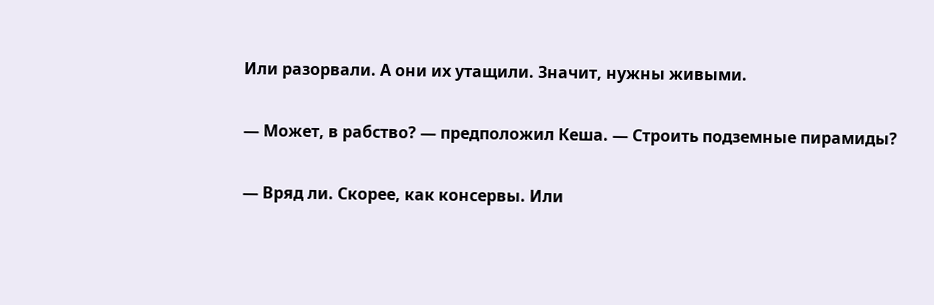Или разорвали. А они их утащили. Значит, нужны живыми.

— Может, в рабство? — предположил Кеша. — Строить подземные пирамиды?

— Вряд ли. Скорее, как консервы. Или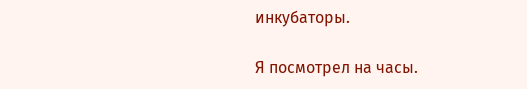инкубаторы.

Я посмотрел на часы.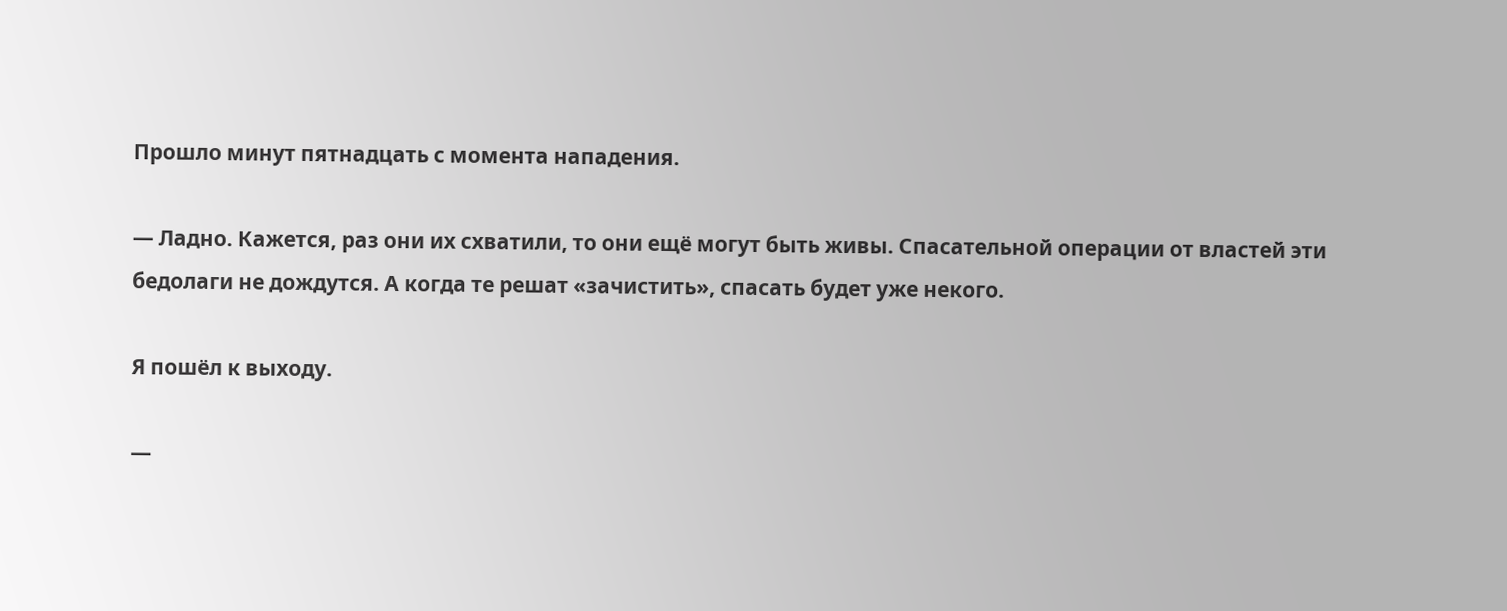Прошло минут пятнадцать с момента нападения.

— Ладно. Кажется, раз они их схватили, то они ещё могут быть живы. Спасательной операции от властей эти бедолаги не дождутся. А когда те решат «зачистить», спасать будет уже некого.

Я пошёл к выходу.

—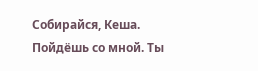Собирайся, Кеша. Пойдёшь со мной. Ты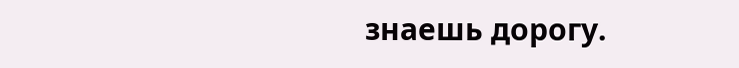знаешь дорогу.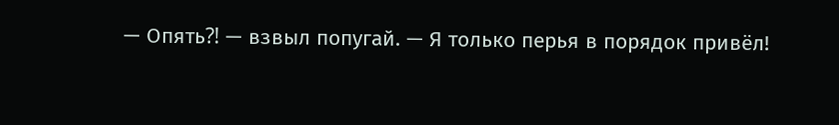— Опять⁈ — взвыл попугай. — Я только перья в порядок привёл!